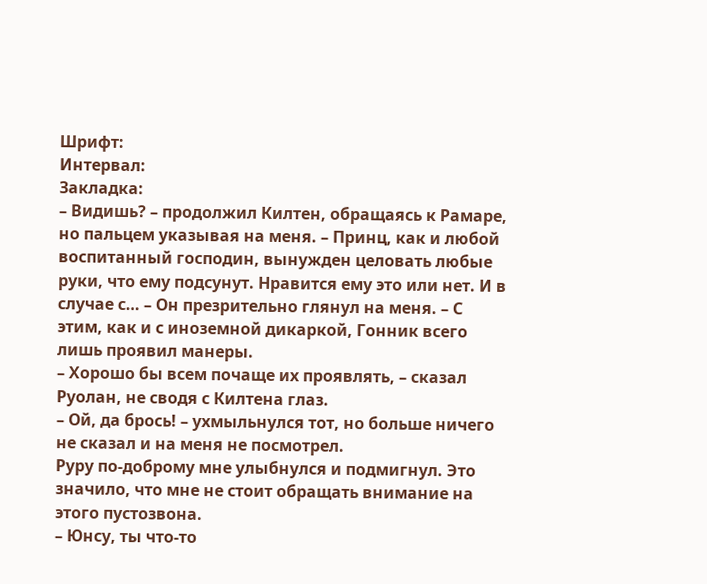Шрифт:
Интервал:
Закладка:
– Видишь? – продолжил Килтен, обращаясь к Рамаре, но пальцем указывая на меня. – Принц, как и любой воспитанный господин, вынужден целовать любые руки, что ему подсунут. Нравится ему это или нет. И в случае с… – Он презрительно глянул на меня. – С этим, как и с иноземной дикаркой, Гонник всего лишь проявил манеры.
– Хорошо бы всем почаще их проявлять, – сказал Руолан, не сводя с Килтена глаз.
– Ой, да брось! – ухмыльнулся тот, но больше ничего не сказал и на меня не посмотрел.
Руру по-доброму мне улыбнулся и подмигнул. Это значило, что мне не стоит обращать внимание на этого пустозвона.
– Юнсу, ты что-то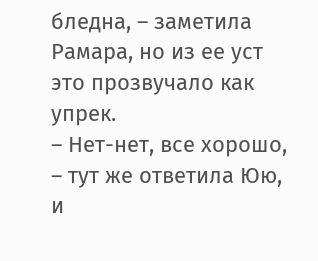бледна, – заметила Рамара, но из ее уст это прозвучало как упрек.
– Нет-нет, все хорошо, – тут же ответила Юю, и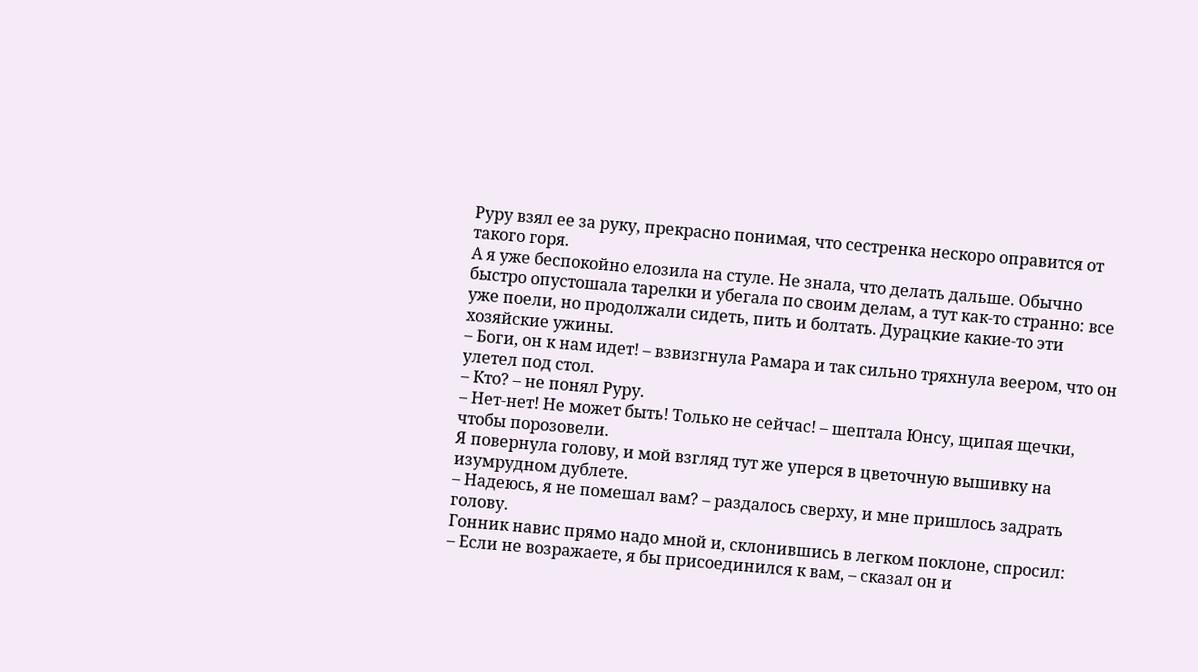Руру взял ее за руку, прекрасно понимая, что сестренка нескоро оправится от такого горя.
А я уже беспокойно елозила на стуле. Не знала, что делать дальше. Обычно быстро опустошала тарелки и убегала по своим делам, а тут как-то странно: все уже поели, но продолжали сидеть, пить и болтать. Дурацкие какие-то эти хозяйские ужины.
– Боги, он к нам идет! – взвизгнула Рамара и так сильно тряхнула веером, что он улетел под стол.
– Кто? – не понял Руру.
– Нет-нет! Не может быть! Только не сейчас! – шептала Юнсу, щипая щечки, чтобы порозовели.
Я повернула голову, и мой взгляд тут же уперся в цветочную вышивку на изумрудном дублете.
– Надеюсь, я не помешал вам? – раздалось сверху, и мне пришлось задрать голову.
Гонник навис прямо надо мной и, склонившись в легком поклоне, спросил:
– Если не возражаете, я бы присоединился к вам, – сказал он и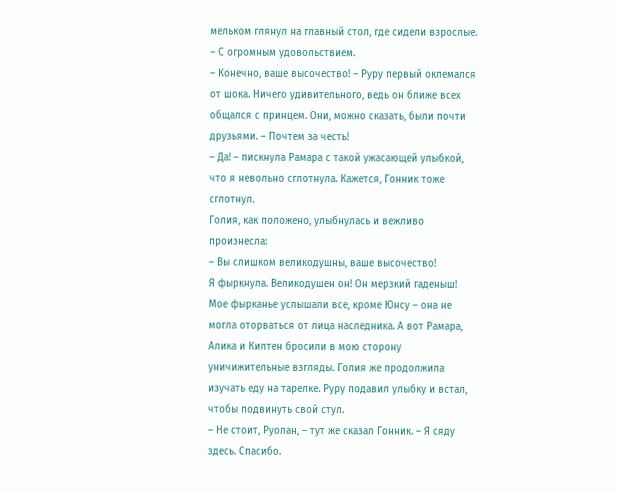мельком глянул на главный стол, где сидели взрослые. – С огромным удовольствием.
– Конечно, ваше высочество! – Руру первый оклемался от шока. Ничего удивительного, ведь он ближе всех общался с принцем. Они, можно сказать, были почти друзьями. – Почтем за честь!
– Да! – пискнула Рамара с такой ужасающей улыбкой, что я невольно сглотнула. Кажется, Гонник тоже сглотнул.
Голия, как положено, улыбнулась и вежливо произнесла:
– Вы слишком великодушны, ваше высочество!
Я фыркнула. Великодушен он! Он мерзкий гаденыш!
Мое фырканье услышали все, кроме Юнсу – она не могла оторваться от лица наследника. А вот Рамара, Алика и Килтен бросили в мою сторону уничижительные взгляды. Голия же продолжила изучать еду на тарелке. Руру подавил улыбку и встал, чтобы подвинуть свой стул.
– Не стоит, Руолан, – тут же сказал Гонник. – Я сяду здесь. Спасибо.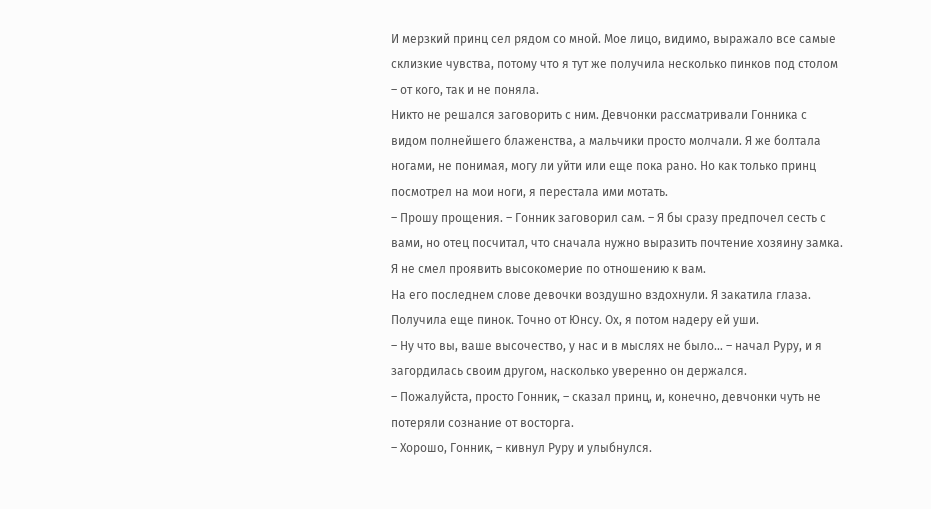И мерзкий принц сел рядом со мной. Мое лицо, видимо, выражало все самые склизкие чувства, потому что я тут же получила несколько пинков под столом – от кого, так и не поняла.
Никто не решался заговорить с ним. Девчонки рассматривали Гонника с видом полнейшего блаженства, а мальчики просто молчали. Я же болтала ногами, не понимая, могу ли уйти или еще пока рано. Но как только принц посмотрел на мои ноги, я перестала ими мотать.
– Прошу прощения. – Гонник заговорил сам. – Я бы сразу предпочел сесть с вами, но отец посчитал, что сначала нужно выразить почтение хозяину замка. Я не смел проявить высокомерие по отношению к вам.
На его последнем слове девочки воздушно вздохнули. Я закатила глаза. Получила еще пинок. Точно от Юнсу. Ох, я потом надеру ей уши.
– Ну что вы, ваше высочество, у нас и в мыслях не было… – начал Руру, и я загордилась своим другом, насколько уверенно он держался.
– Пожалуйста, просто Гонник, – сказал принц, и, конечно, девчонки чуть не потеряли сознание от восторга.
– Хорошо, Гонник, – кивнул Руру и улыбнулся.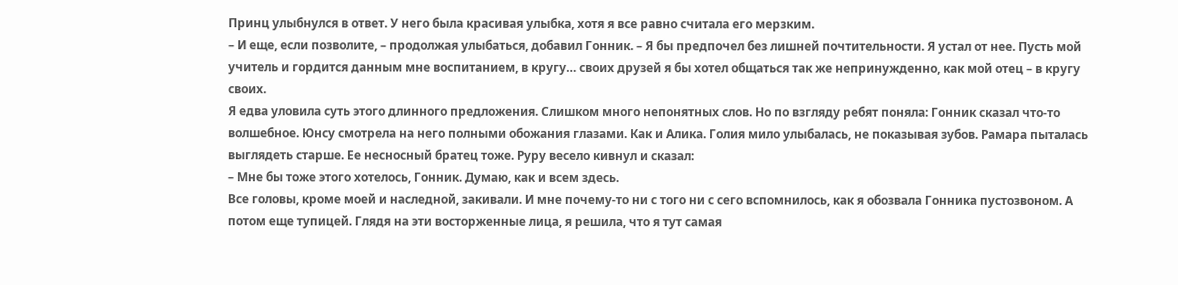Принц улыбнулся в ответ. У него была красивая улыбка, хотя я все равно считала его мерзким.
– И еще, если позволите, – продолжая улыбаться, добавил Гонник. – Я бы предпочел без лишней почтительности. Я устал от нее. Пусть мой учитель и гордится данным мне воспитанием, в кругу… своих друзей я бы хотел общаться так же непринужденно, как мой отец – в кругу своих.
Я едва уловила суть этого длинного предложения. Слишком много непонятных слов. Но по взгляду ребят поняла: Гонник сказал что-то волшебное. Юнсу смотрела на него полными обожания глазами. Как и Алика. Голия мило улыбалась, не показывая зубов. Рамара пыталась выглядеть старше. Ее несносный братец тоже. Руру весело кивнул и сказал:
– Мне бы тоже этого хотелось, Гонник. Думаю, как и всем здесь.
Все головы, кроме моей и наследной, закивали. И мне почему-то ни с того ни с сего вспомнилось, как я обозвала Гонника пустозвоном. А потом еще тупицей. Глядя на эти восторженные лица, я решила, что я тут самая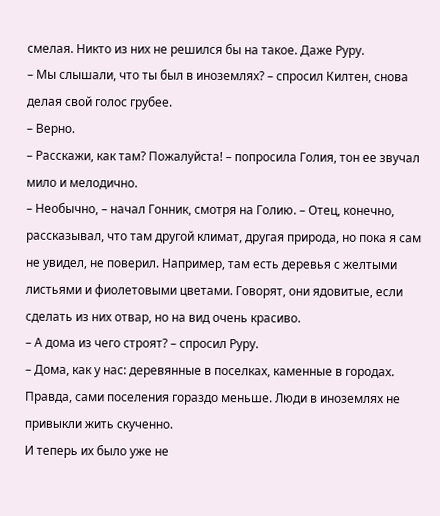смелая. Никто из них не решился бы на такое. Даже Руру.
– Мы слышали, что ты был в иноземлях? – спросил Килтен, снова делая свой голос грубее.
– Верно.
– Расскажи, как там? Пожалуйста! – попросила Голия, тон ее звучал мило и мелодично.
– Необычно, – начал Гонник, смотря на Голию. – Отец, конечно, рассказывал, что там другой климат, другая природа, но пока я сам не увидел, не поверил. Например, там есть деревья с желтыми листьями и фиолетовыми цветами. Говорят, они ядовитые, если сделать из них отвар, но на вид очень красиво.
– А дома из чего строят? – спросил Руру.
– Дома, как у нас: деревянные в поселках, каменные в городах. Правда, сами поселения гораздо меньше. Люди в иноземлях не привыкли жить скученно.
И теперь их было уже не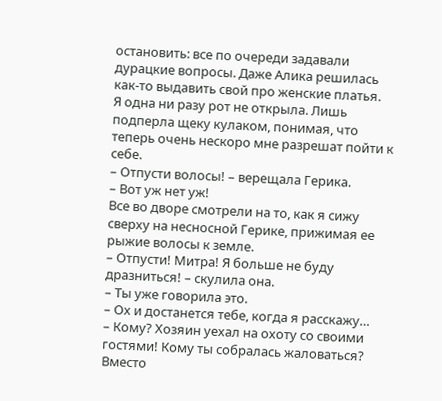остановить: все по очереди задавали дурацкие вопросы. Даже Алика решилась как-то выдавить свой про женские платья.
Я одна ни разу рот не открыла. Лишь подперла щеку кулаком, понимая, что теперь очень нескоро мне разрешат пойти к себе.
– Отпусти волосы! – верещала Герика.
– Вот уж нет уж!
Все во дворе смотрели на то, как я сижу сверху на несносной Герике, прижимая ее рыжие волосы к земле.
– Отпусти! Митра! Я больше не буду дразниться! – скулила она.
– Ты уже говорила это.
– Ох и достанется тебе, когда я расскажу…
– Кому? Хозяин уехал на охоту со своими гостями! Кому ты собралась жаловаться?
Вместо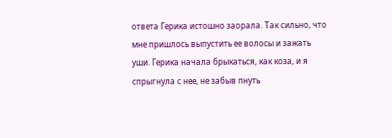ответа Герика истошно заорала. Так сильно, что мне пришлось выпустить ее волосы и зажать уши. Герика начала брыкаться, как коза, и я спрыгнула с нее, не забыв пнуть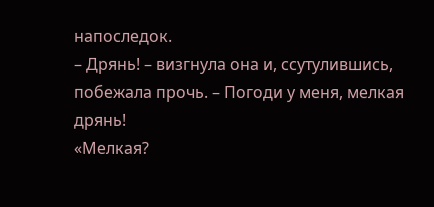напоследок.
– Дрянь! – визгнула она и, ссутулившись, побежала прочь. – Погоди у меня, мелкая дрянь!
«Мелкая?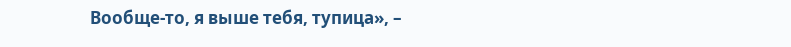Вообще-то, я выше тебя, тупица», –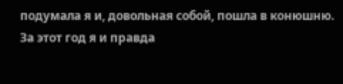подумала я и, довольная собой, пошла в конюшню.
За этот год я и правда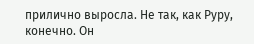прилично выросла. Не так, как Руру, конечно. Он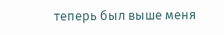теперь был выше меня